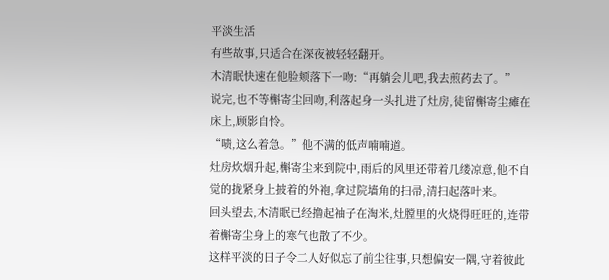平淡生活
有些故事,只适合在深夜被轻轻翻开。
木清眠快速在他脸颊落下一吻:“再躺会儿吧,我去煎药去了。”
说完,也不等槲寄尘回吻,利落起身一头扎进了灶房,徒留槲寄尘瘫在床上,顾影自怜。
“啧,这么着急。”他不满的低声喃喃道。
灶房炊烟升起,槲寄尘来到院中,雨后的风里还带着几缕凉意,他不自觉的拢紧身上披着的外袍,拿过院墙角的扫帚,清扫起落叶来。
回头望去,木清眠已经撸起袖子在淘米,灶膛里的火烧得旺旺的,连带着槲寄尘身上的寒气也散了不少。
这样平淡的日子令二人好似忘了前尘往事,只想偏安一隅,守着彼此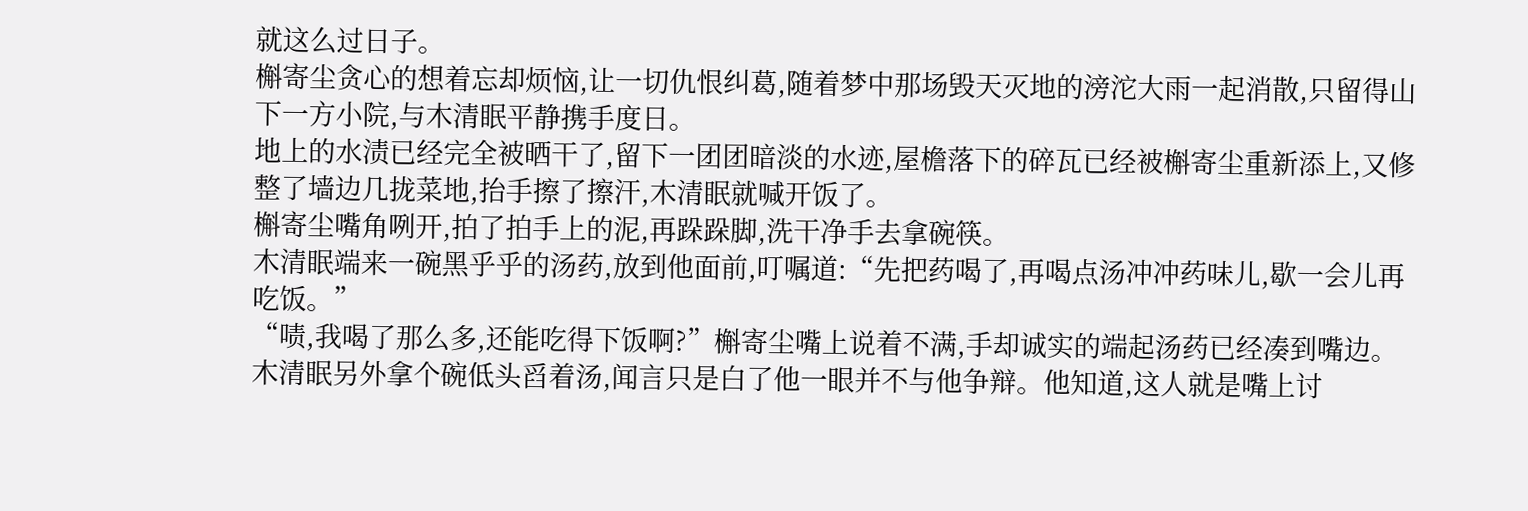就这么过日子。
槲寄尘贪心的想着忘却烦恼,让一切仇恨纠葛,随着梦中那场毁天灭地的滂沱大雨一起消散,只留得山下一方小院,与木清眠平静携手度日。
地上的水渍已经完全被晒干了,留下一团团暗淡的水迹,屋檐落下的碎瓦已经被槲寄尘重新添上,又修整了墙边几拢菜地,抬手擦了擦汗,木清眠就喊开饭了。
槲寄尘嘴角咧开,拍了拍手上的泥,再跺跺脚,洗干净手去拿碗筷。
木清眠端来一碗黑乎乎的汤药,放到他面前,叮嘱道:“先把药喝了,再喝点汤冲冲药味儿,歇一会儿再吃饭。”
“啧,我喝了那么多,还能吃得下饭啊?”槲寄尘嘴上说着不满,手却诚实的端起汤药已经凑到嘴边。
木清眠另外拿个碗低头舀着汤,闻言只是白了他一眼并不与他争辩。他知道,这人就是嘴上讨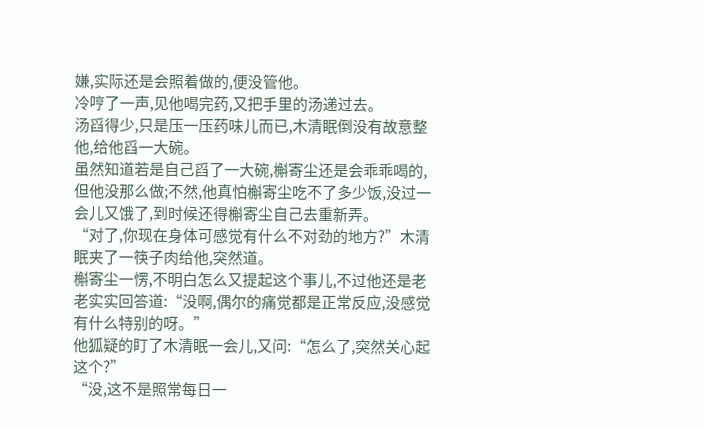嫌,实际还是会照着做的,便没管他。
冷哼了一声,见他喝完药,又把手里的汤递过去。
汤舀得少,只是压一压药味儿而已,木清眠倒没有故意整他,给他舀一大碗。
虽然知道若是自己舀了一大碗,槲寄尘还是会乖乖喝的,但他没那么做;不然,他真怕槲寄尘吃不了多少饭,没过一会儿又饿了,到时候还得槲寄尘自己去重新弄。
“对了,你现在身体可感觉有什么不对劲的地方?”木清眠夹了一筷子肉给他,突然道。
槲寄尘一愣,不明白怎么又提起这个事儿,不过他还是老老实实回答道:“没啊,偶尔的痛觉都是正常反应,没感觉有什么特别的呀。”
他狐疑的盯了木清眠一会儿,又问:“怎么了,突然关心起这个?”
“没,这不是照常每日一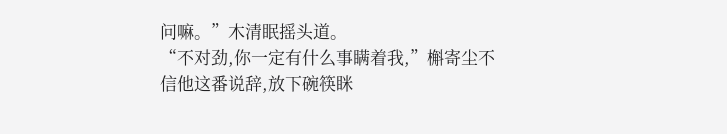问嘛。”木清眠摇头道。
“不对劲,你一定有什么事瞒着我,”槲寄尘不信他这番说辞,放下碗筷眯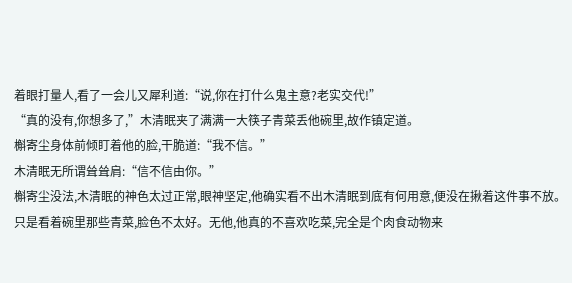着眼打量人,看了一会儿又犀利道:“说,你在打什么鬼主意?老实交代!”
“真的没有,你想多了,”木清眠夹了满满一大筷子青菜丢他碗里,故作镇定道。
槲寄尘身体前倾盯着他的脸,干脆道:“我不信。”
木清眠无所谓耸耸肩:“信不信由你。”
槲寄尘没法,木清眠的神色太过正常,眼神坚定,他确实看不出木清眠到底有何用意,便没在揪着这件事不放。
只是看着碗里那些青菜,脸色不太好。无他,他真的不喜欢吃菜,完全是个肉食动物来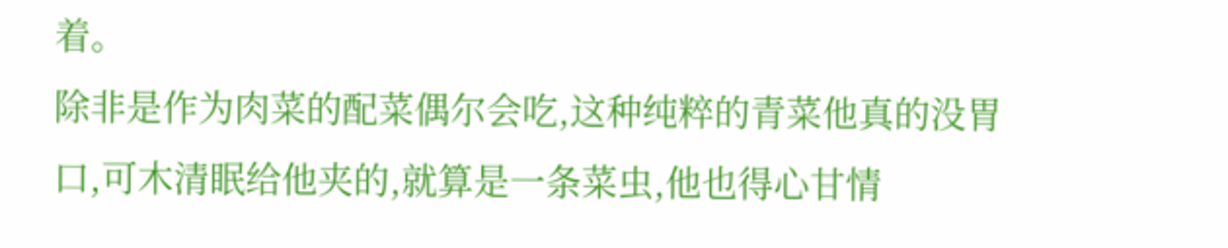着。
除非是作为肉菜的配菜偶尔会吃,这种纯粹的青菜他真的没胃口,可木清眠给他夹的,就算是一条菜虫,他也得心甘情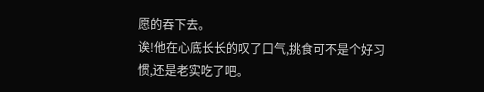愿的吞下去。
诶!他在心底长长的叹了口气,挑食可不是个好习惯,还是老实吃了吧。